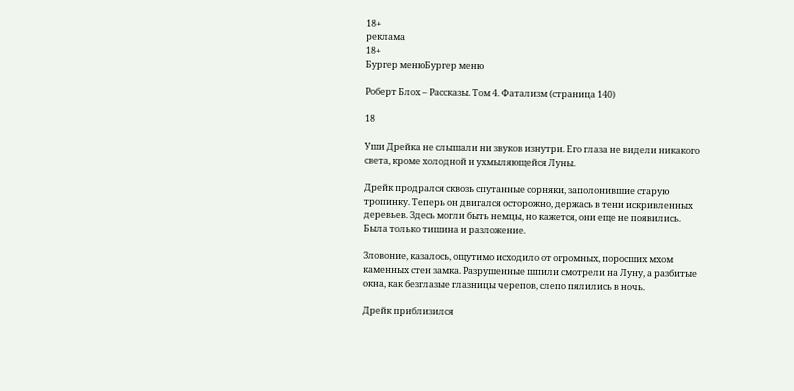18+
реклама
18+
Бургер менюБургер меню

Роберт Блох – Рассказы. Том 4. Фатализм (страница 140)

18

Уши Дрейка не слышали ни звуков изнутри. Его глаза не видели никакого света, кроме холодной и ухмыляющейся Луны.

Дрейк продрался сквозь спутанные сорняки, заполонившие старую тропинку. Теперь он двигался осторожно, держась в тени искривленных деревьев. Здесь могли быть немцы, но кажется, они еще не появились. Была только тишина и разложение.

Зловоние, казалось, ощутимо исходило от огромных, поросших мхом каменных стен замка. Разрушенные шпили смотрели на Луну, а разбитые окна, как безглазые глазницы черепов, слепо пялились в ночь.

Дрейк приблизился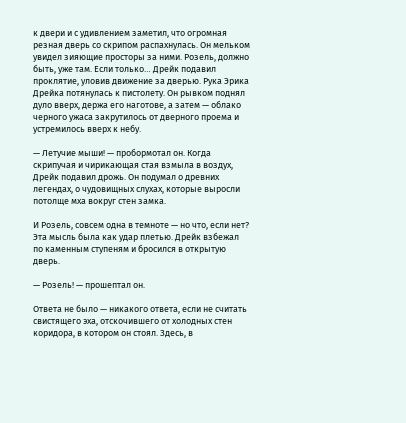к двери и с удивлением заметил, что огромная резная дверь со скрипом распахнулась. Он мельком увидел зияющие просторы за ними. Розель, должно быть, уже там. Если только… Дрейк подавил проклятие, уловив движение за дверью. Рука Эрика Дрейка потянулась к пистолету. Он рывком поднял дуло вверх, держа его наготове, а затем — облако черного ужаса закрутилось от дверного проема и устремилось вверх к небу.

— Летучие мыши! — пробормотал он. Когда скрипучая и чирикающая стая взмыла в воздух, Дрейк подавил дрожь. Он подумал о древних легендах, о чудовищных слухах, которые выросли потолще мха вокруг стен замка.

И Розель, совсем одна в темноте — но что, если нет? Эта мысль была как удар плетью. Дрейк взбежал по каменным ступеням и бросился в открытую дверь.

— Розель! — прошептал он.

Ответа не было — никакого ответа, если не считать свистящего эха, отскочившего от холодных стен коридора, в котором он стоял. Здесь, в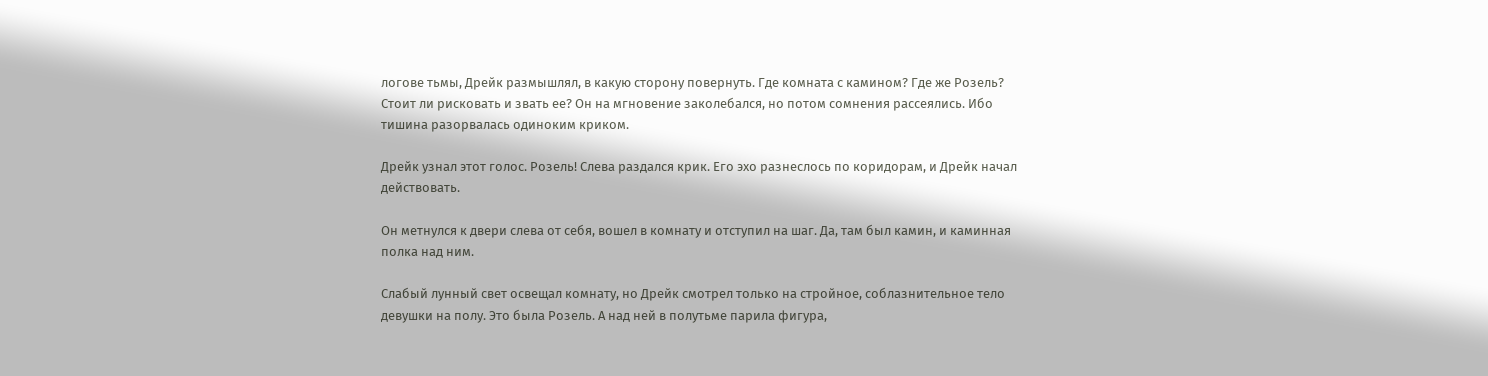логове тьмы, Дрейк размышлял, в какую сторону повернуть. Где комната с камином? Где же Розель? Стоит ли рисковать и звать ее? Он на мгновение заколебался, но потом сомнения рассеялись. Ибо тишина разорвалась одиноким криком.

Дрейк узнал этот голос. Розель! Слева раздался крик. Его эхо разнеслось по коридорам, и Дрейк начал действовать.

Он метнулся к двери слева от себя, вошел в комнату и отступил на шаг. Да, там был камин, и каминная полка над ним.

Слабый лунный свет освещал комнату, но Дрейк смотрел только на стройное, соблазнительное тело девушки на полу. Это была Розель. А над ней в полутьме парила фигура,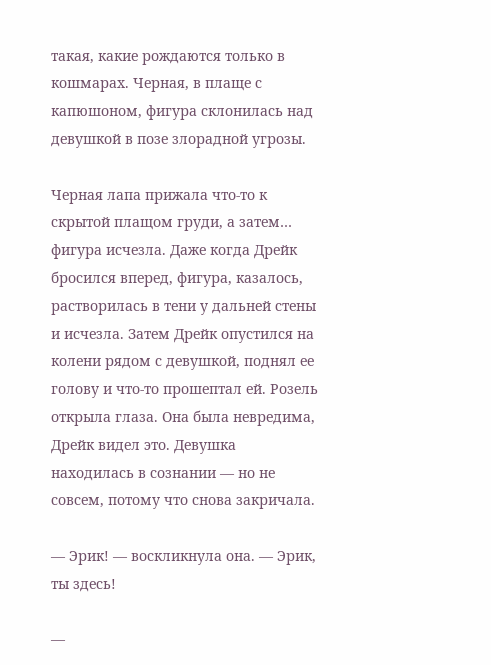такая, какие рождаются только в кошмарах. Черная, в плаще с капюшоном, фигура склонилась над девушкой в позе злорадной угрозы.

Черная лапа прижала что-то к скрытой плащом груди, а затем… фигура исчезла. Даже когда Дрейк бросился вперед, фигура, казалось, растворилась в тени у дальней стены и исчезла. Затем Дрейк опустился на колени рядом с девушкой, поднял ее голову и что-то прошептал ей. Розель открыла глаза. Она была невредима, Дрейк видел это. Девушка находилась в сознании — но не совсем, потому что снова закричала.

— Эрик! — воскликнула она. — Эрик, ты здесь!

—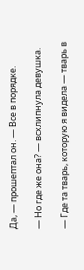Да, — прошептал он. — Все в порядке.

— Но где же она? — всхлипнула девушка.

— Где та тварь, которую я видела — тварь в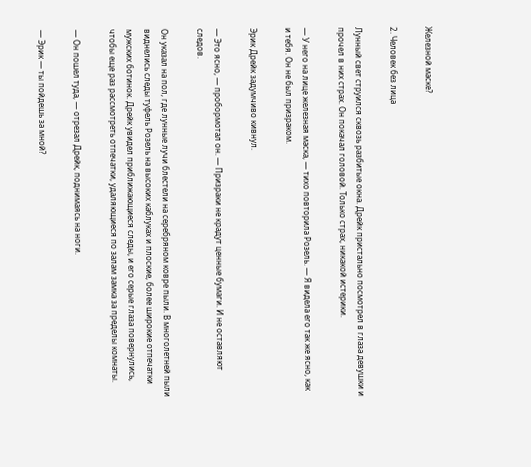Железной маске?

2. Человек без лица

Лунный свет струился сквозь разбитые окна. Дрейк пристально посмотрел в глаза девушки и прочел в них страх. Он покачал головой. Только страх, никакой истерики.

— У него на лице железная маска, — тихо повторила Розель. — Я видела его так же ясно, как и тебя. Он не был призраком.

Эрик Дрейк задумчиво кивнул.

— Это ясно, — пробормотал он. — Призраки не крадут ценные бумаги. И не оставляют следов.

Он указал на пол, где лунные лучи блестели на серебряном ковре пыли. В многолетней пыли виднелись следы туфель Розель на высоких каблуках и плоские, более широкие отпечатки мужских ботинок. Дрейк увидел приближающиеся следы, и его серые глаза повернулись, чтобы еще раз рассмотреть отпечатки, удаляющиеся по залам замка за пределы комнаты.

— Он пошел туда, — отрезал Дрейк, поднимаясь на ноги.

— Эрик — ты пойдешь за мной?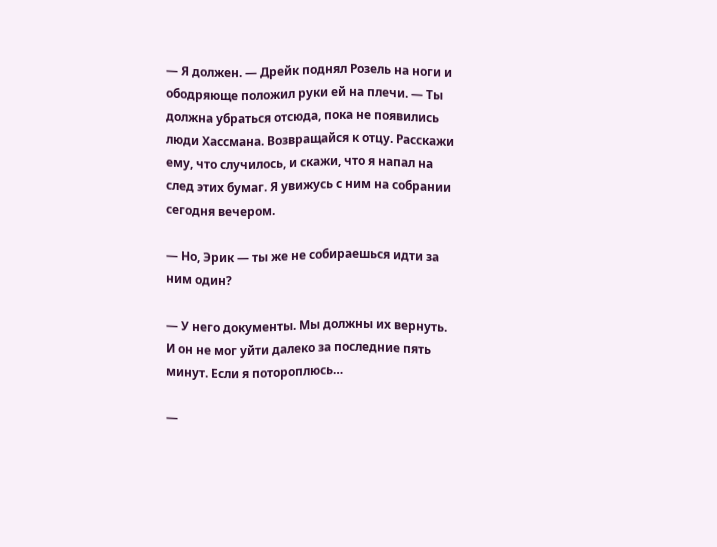— Я должен. — Дрейк поднял Розель на ноги и ободряюще положил руки ей на плечи. — Ты должна убраться отсюда, пока не появились люди Хассмана. Возвращайся к отцу. Расскажи ему, что случилось, и скажи, что я напал на след этих бумаг. Я увижусь с ним на собрании сегодня вечером.

— Но, Эрик — ты же не собираешься идти за ним один?

— У него документы. Мы должны их вернуть. И он не мог уйти далеко за последние пять минут. Если я потороплюсь…

—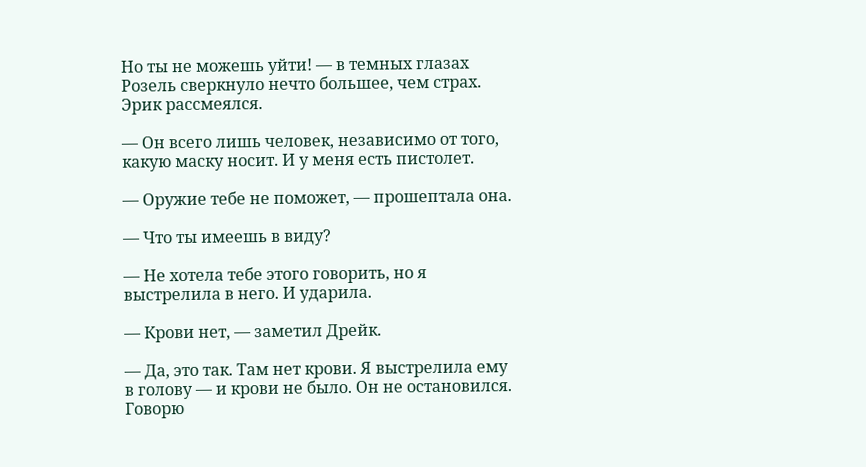Но ты не можешь уйти! — в темных глазах Розель сверкнуло нечто большее, чем страх. Эрик рассмеялся.

— Он всего лишь человек, независимо от того, какую маску носит. И у меня есть пистолет.

— Оружие тебе не поможет, — прошептала она.

— Что ты имеешь в виду?

— Не хотела тебе этого говорить, но я выстрелила в него. И ударила.

— Крови нет, — заметил Дрейк.

— Да, это так. Там нет крови. Я выстрелила ему в голову — и крови не было. Он не остановился. Говорю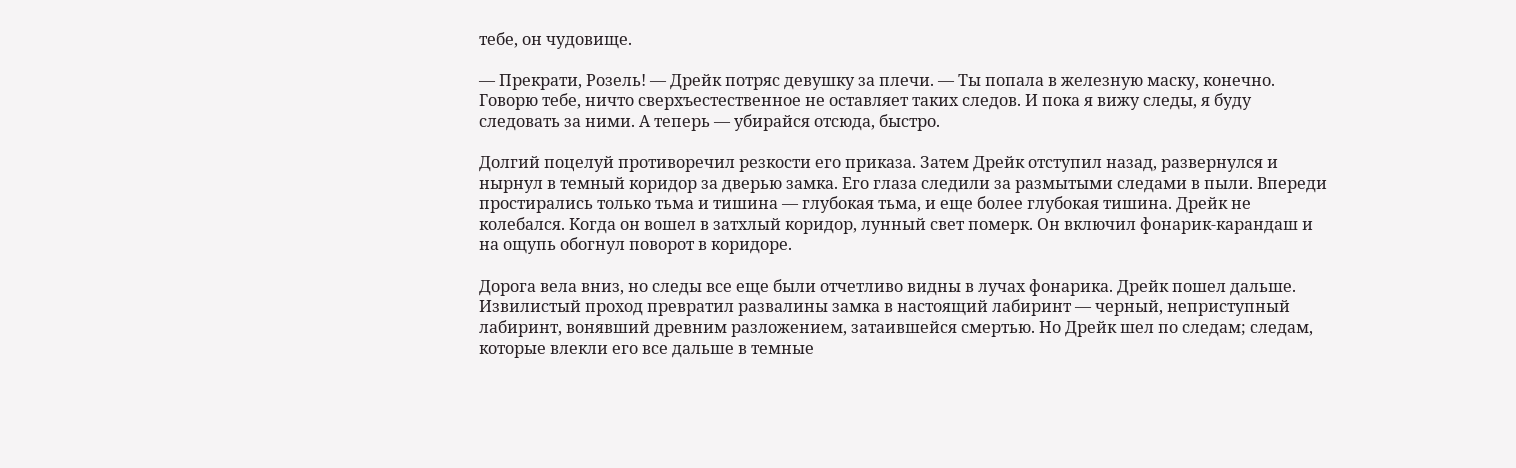тебе, он чудовище.

— Прекрати, Розель! — Дрейк потряс девушку за плечи. — Ты попала в железную маску, конечно. Говорю тебе, ничто сверхъестественное не оставляет таких следов. И пока я вижу следы, я буду следовать за ними. А теперь — убирайся отсюда, быстро.

Долгий поцелуй противоречил резкости его приказа. Затем Дрейк отступил назад, развернулся и нырнул в темный коридор за дверью замка. Его глаза следили за размытыми следами в пыли. Впереди простирались только тьма и тишина — глубокая тьма, и еще более глубокая тишина. Дрейк не колебался. Когда он вошел в затхлый коридор, лунный свет померк. Он включил фонарик-карандаш и на ощупь обогнул поворот в коридоре.

Дорога вела вниз, но следы все еще были отчетливо видны в лучах фонарика. Дрейк пошел дальше. Извилистый проход превратил развалины замка в настоящий лабиринт — черный, неприступный лабиринт, вонявший древним разложением, затаившейся смертью. Но Дрейк шел по следам; следам, которые влекли его все дальше в темные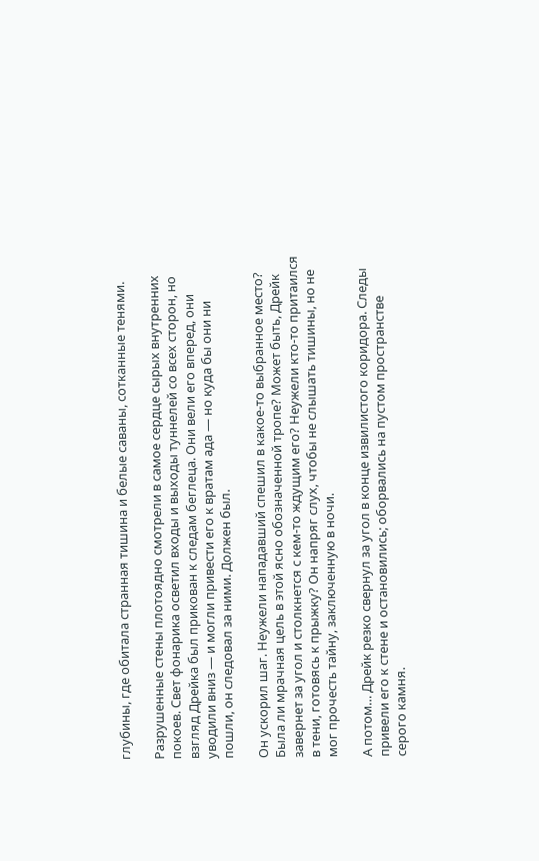глубины, где обитала странная тишина и белые саваны, сотканные тенями.

Разрушенные стены плотоядно смотрели в самое сердце сырых внутренних покоев. Свет фонарика осветил входы и выходы туннелей со всех сторон, но взгляд Дрейка был прикован к следам беглеца. Они вели его вперед, они уводили вниз — и могли привести его к вратам ада — но куда бы они ни пошли, он следовал за ними. Должен был.

Он ускорил шаг. Неужели нападавший спешил в какое-то выбранное место? Была ли мрачная цель в этой ясно обозначенной тропе? Может быть, Дрейк завернет за угол и столкнется с кем-то ждущим его? Неужели кто-то притаился в тени, готовясь к прыжку? Он напряг слух, чтобы не слышать тишины, но не мог прочесть тайну, заключенную в ночи.

А потом… Дрейк резко свернул за угол в конце извилистого коридора. Следы привели его к стене и остановились; оборвались на пустом пространстве серого камня.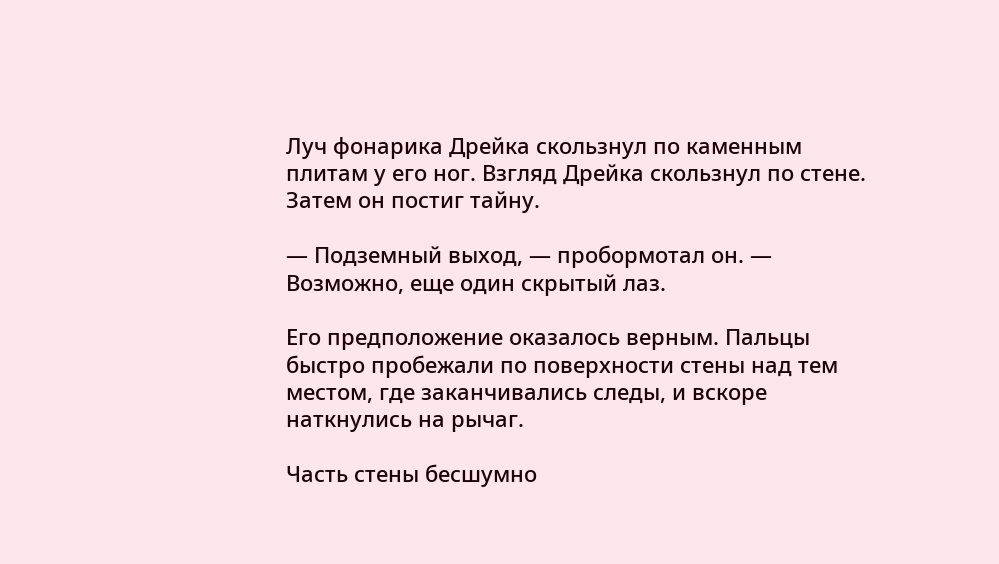Луч фонарика Дрейка скользнул по каменным плитам у его ног. Взгляд Дрейка скользнул по стене. Затем он постиг тайну.

— Подземный выход, — пробормотал он. — Возможно, еще один скрытый лаз.

Его предположение оказалось верным. Пальцы быстро пробежали по поверхности стены над тем местом, где заканчивались следы, и вскоре наткнулись на рычаг.

Часть стены бесшумно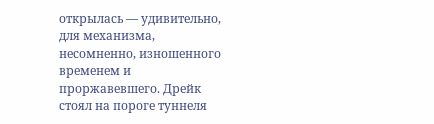открылась — удивительно, для механизма, несомненно, изношенного временем и проржавевшего. Дрейк стоял на пороге туннеля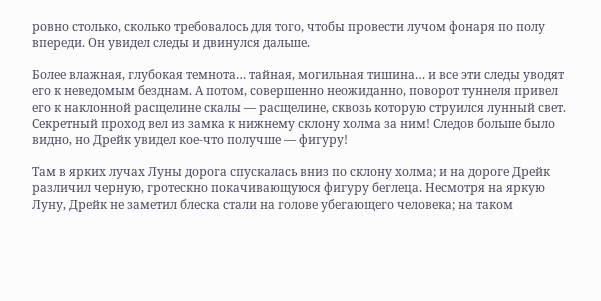ровно столько, сколько требовалось для того, чтобы провести лучом фонаря по полу впереди. Он увидел следы и двинулся дальше.

Более влажная, глубокая темнота… тайная, могильная тишина… и все эти следы уводят его к неведомым безднам. А потом, совершенно неожиданно, поворот туннеля привел его к наклонной расщелине скалы — расщелине, сквозь которую струился лунный свет. Секретный проход вел из замка к нижнему склону холма за ним! Следов больше было видно, но Дрейк увидел кое-что получше — фигуру!

Там в ярких лучах Луны дорога спускалась вниз по склону холма; и на дороге Дрейк различил черную, гротескно покачивающуюся фигуру беглеца. Несмотря на яркую Луну, Дрейк не заметил блеска стали на голове убегающего человека; на таком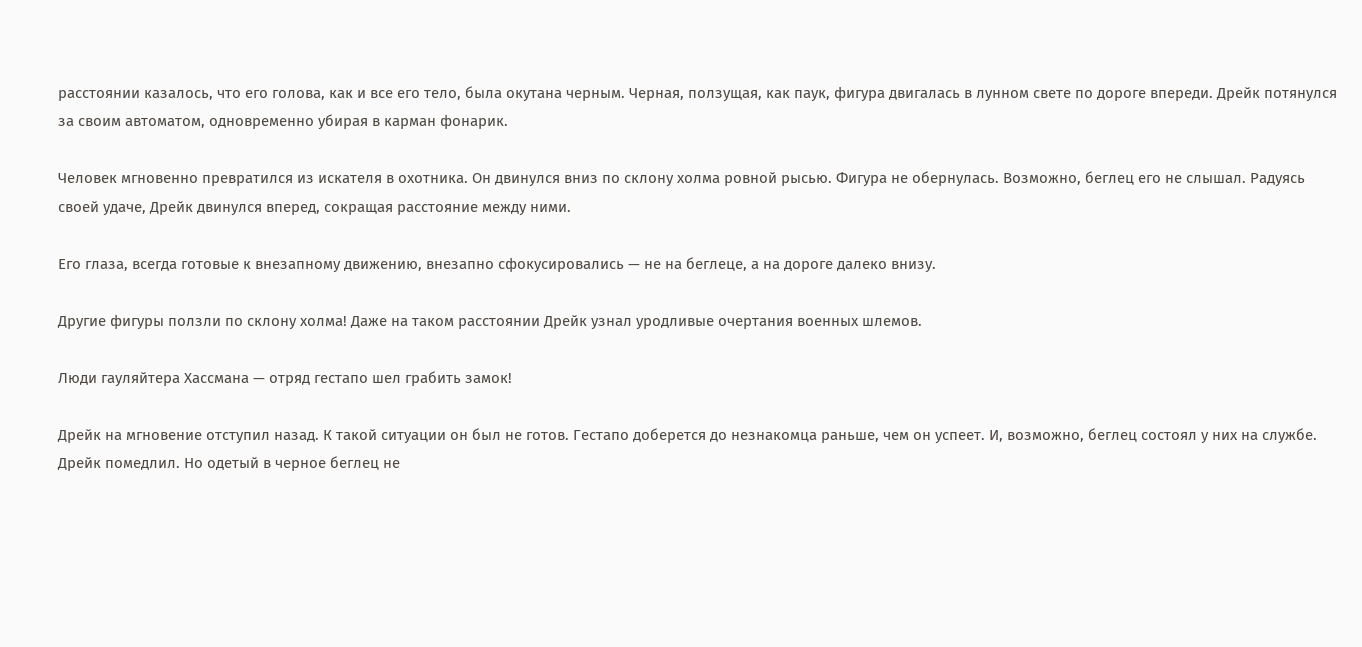расстоянии казалось, что его голова, как и все его тело, была окутана черным. Черная, ползущая, как паук, фигура двигалась в лунном свете по дороге впереди. Дрейк потянулся за своим автоматом, одновременно убирая в карман фонарик.

Человек мгновенно превратился из искателя в охотника. Он двинулся вниз по склону холма ровной рысью. Фигура не обернулась. Возможно, беглец его не слышал. Радуясь своей удаче, Дрейк двинулся вперед, сокращая расстояние между ними.

Его глаза, всегда готовые к внезапному движению, внезапно сфокусировались — не на беглеце, а на дороге далеко внизу.

Другие фигуры ползли по склону холма! Даже на таком расстоянии Дрейк узнал уродливые очертания военных шлемов.

Люди гауляйтера Хассмана — отряд гестапо шел грабить замок!

Дрейк на мгновение отступил назад. К такой ситуации он был не готов. Гестапо доберется до незнакомца раньше, чем он успеет. И, возможно, беглец состоял у них на службе. Дрейк помедлил. Но одетый в черное беглец не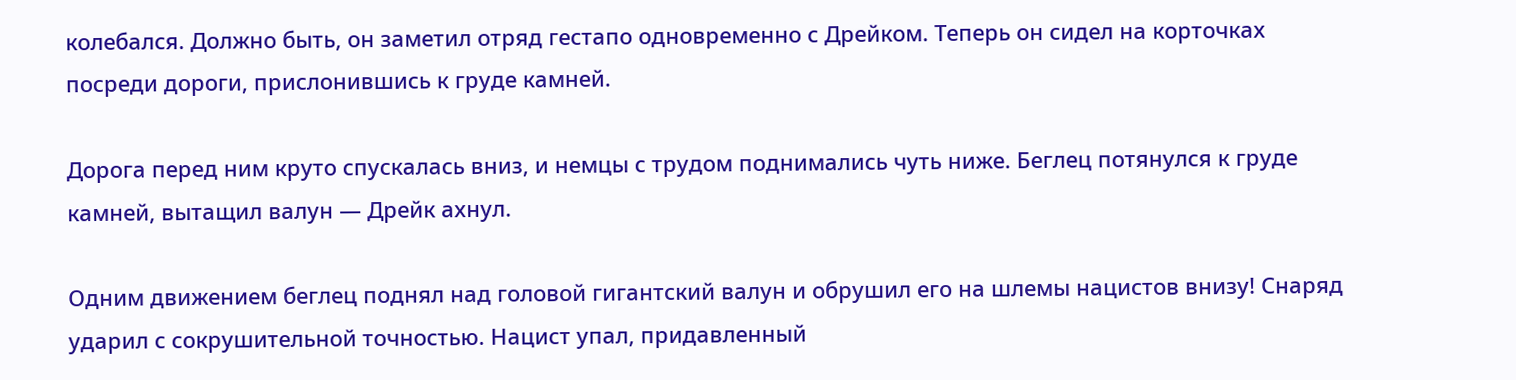колебался. Должно быть, он заметил отряд гестапо одновременно с Дрейком. Теперь он сидел на корточках посреди дороги, прислонившись к груде камней.

Дорога перед ним круто спускалась вниз, и немцы с трудом поднимались чуть ниже. Беглец потянулся к груде камней, вытащил валун — Дрейк ахнул.

Одним движением беглец поднял над головой гигантский валун и обрушил его на шлемы нацистов внизу! Снаряд ударил с сокрушительной точностью. Нацист упал, придавленный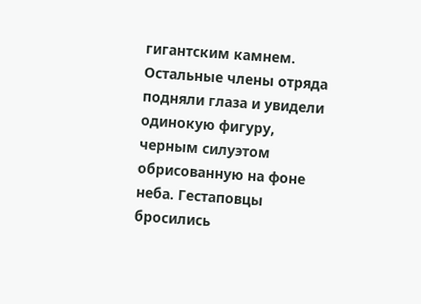гигантским камнем. Остальные члены отряда подняли глаза и увидели одинокую фигуру, черным силуэтом обрисованную на фоне неба. Гестаповцы бросились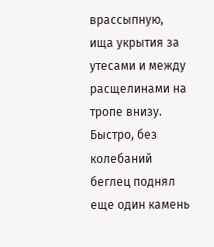врассыпную, ища укрытия за утесами и между расщелинами на тропе внизу. Быстро, без колебаний беглец поднял еще один камень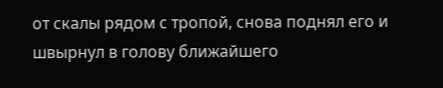от скалы рядом с тропой, снова поднял его и швырнул в голову ближайшего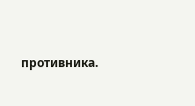противника.